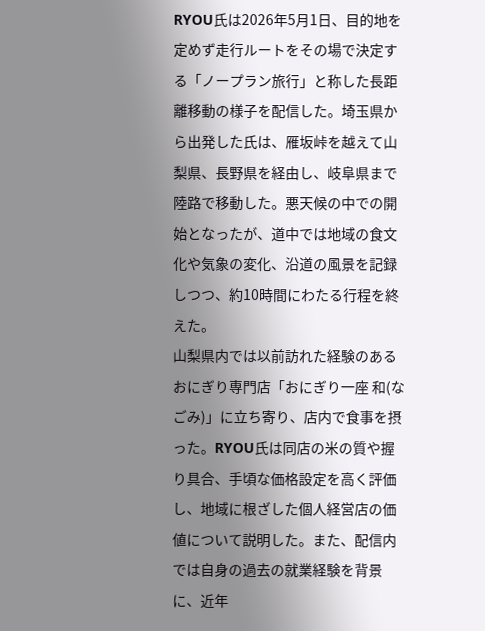RYOU氏は2026年5月1日、目的地を定めず走行ルートをその場で決定する「ノープラン旅行」と称した長距離移動の様子を配信した。埼玉県から出発した氏は、雁坂峠を越えて山梨県、長野県を経由し、岐阜県まで陸路で移動した。悪天候の中での開始となったが、道中では地域の食文化や気象の変化、沿道の風景を記録しつつ、約10時間にわたる行程を終えた。
山梨県内では以前訪れた経験のあるおにぎり専門店「おにぎり一座 和(なごみ)」に立ち寄り、店内で食事を摂った。RYOU氏は同店の米の質や握り具合、手頃な価格設定を高く評価し、地域に根ざした個人経営店の価値について説明した。また、配信内では自身の過去の就業経験を背景に、近年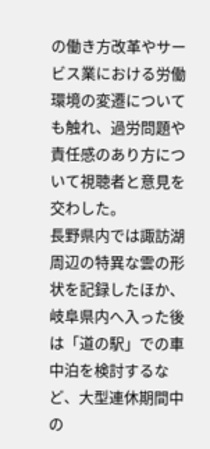の働き方改革やサービス業における労働環境の変遷についても触れ、過労問題や責任感のあり方について視聴者と意見を交わした。
長野県内では諏訪湖周辺の特異な雲の形状を記録したほか、岐阜県内へ入った後は「道の駅」での車中泊を検討するなど、大型連休期間中の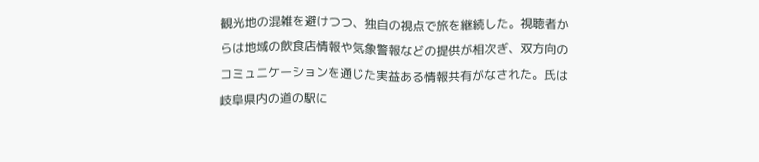観光地の混雑を避けつつ、独自の視点で旅を継続した。視聴者からは地域の飲食店情報や気象警報などの提供が相次ぎ、双方向のコミュニケーションを通じた実益ある情報共有がなされた。氏は岐阜県内の道の駅に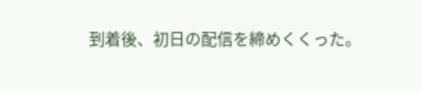到着後、初日の配信を締めくくった。